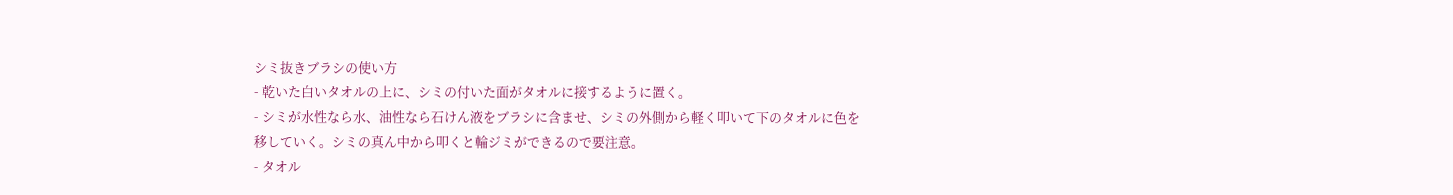シミ抜きブラシの使い方
- 乾いた白いタオルの上に、シミの付いた面がタオルに接するように置く。
- シミが水性なら水、油性なら石けん液をブラシに含ませ、シミの外側から軽く叩いて下のタオルに色を移していく。シミの真ん中から叩くと輪ジミができるので要注意。
- タオル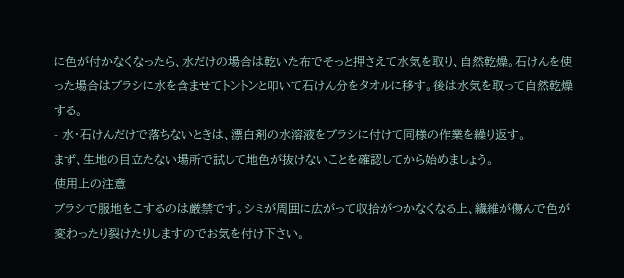に色が付かなくなったら、水だけの場合は乾いた布でそっと押さえて水気を取り、自然乾燥。石けんを使った場合はブラシに水を含ませてトントンと叩いて石けん分をタオルに移す。後は水気を取って自然乾燥する。
- 水・石けんだけで落ちないときは、漂白剤の水溶液をブラシに付けて同様の作業を繰り返す。
まず、生地の目立たない場所で試して地色が抜けないことを確認してから始めましょう。
使用上の注意
ブラシで服地をこするのは厳禁です。シミが周囲に広がって収拾がつかなくなる上、繊維が傷んで色が変わったり裂けたりしますのでお気を付け下さい。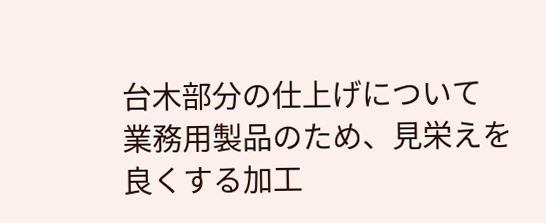台木部分の仕上げについて
業務用製品のため、見栄えを良くする加工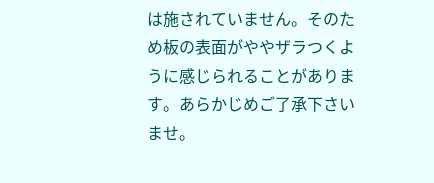は施されていません。そのため板の表面がややザラつくように感じられることがあります。あらかじめご了承下さいませ。